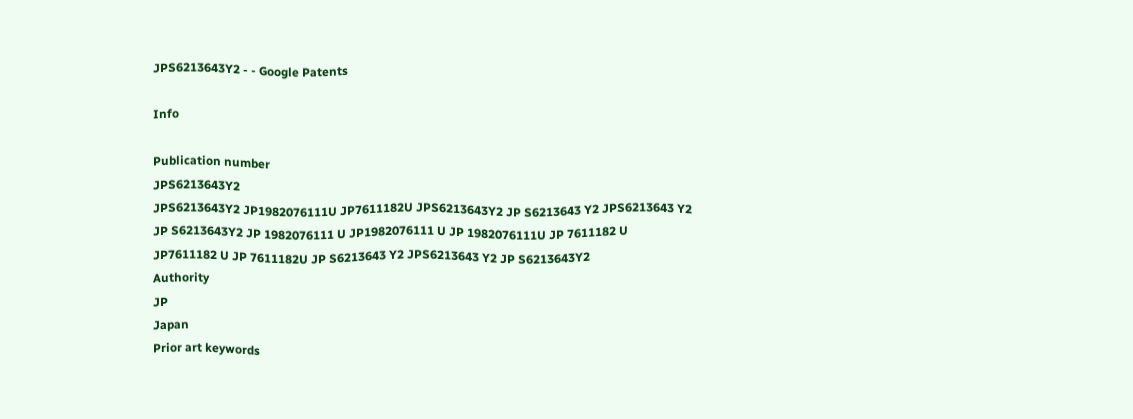JPS6213643Y2 - - Google Patents

Info

Publication number
JPS6213643Y2
JPS6213643Y2 JP1982076111U JP7611182U JPS6213643Y2 JP S6213643 Y2 JPS6213643 Y2 JP S6213643Y2 JP 1982076111 U JP1982076111 U JP 1982076111U JP 7611182 U JP7611182 U JP 7611182U JP S6213643 Y2 JPS6213643 Y2 JP S6213643Y2
Authority
JP
Japan
Prior art keywords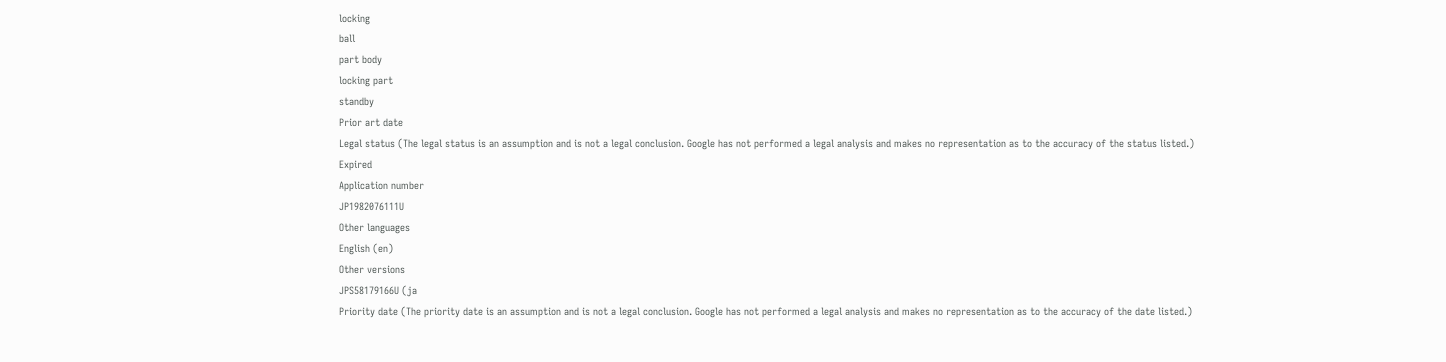locking
ball
part body
locking part
standby
Prior art date
Legal status (The legal status is an assumption and is not a legal conclusion. Google has not performed a legal analysis and makes no representation as to the accuracy of the status listed.)
Expired
Application number
JP1982076111U
Other languages
English (en)
Other versions
JPS58179166U (ja
Priority date (The priority date is an assumption and is not a legal conclusion. Google has not performed a legal analysis and makes no representation as to the accuracy of the date listed.)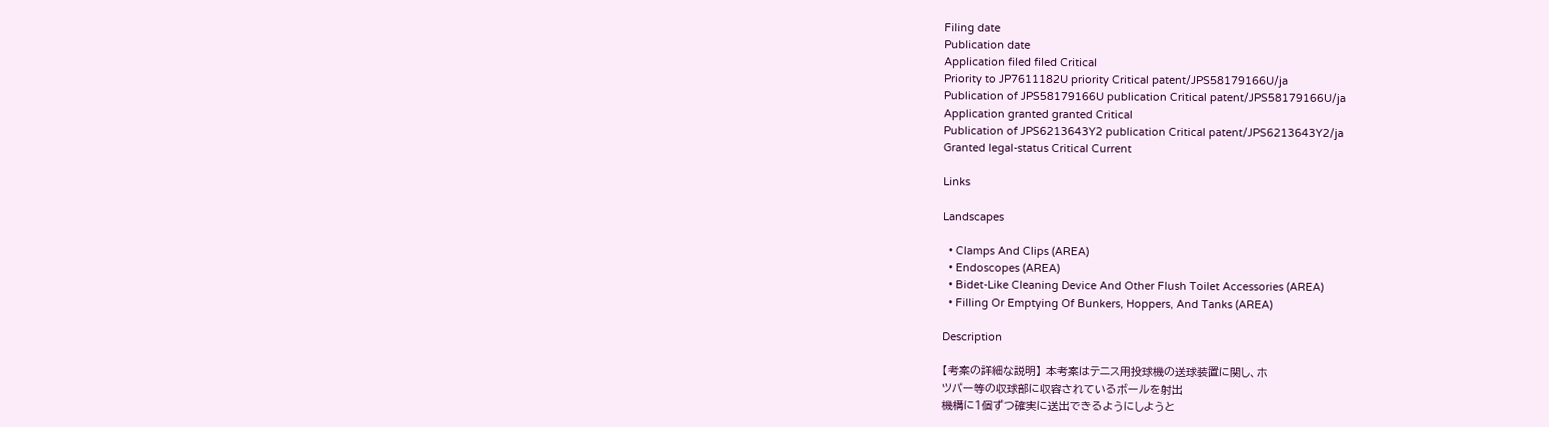Filing date
Publication date
Application filed filed Critical
Priority to JP7611182U priority Critical patent/JPS58179166U/ja
Publication of JPS58179166U publication Critical patent/JPS58179166U/ja
Application granted granted Critical
Publication of JPS6213643Y2 publication Critical patent/JPS6213643Y2/ja
Granted legal-status Critical Current

Links

Landscapes

  • Clamps And Clips (AREA)
  • Endoscopes (AREA)
  • Bidet-Like Cleaning Device And Other Flush Toilet Accessories (AREA)
  • Filling Or Emptying Of Bunkers, Hoppers, And Tanks (AREA)

Description

【考案の詳細な説明】 本考案はテニス用投球機の送球装置に関し、ホ
ツパー等の収球部に収容されているボールを射出
機構に1個ずつ確実に送出できるようにしようと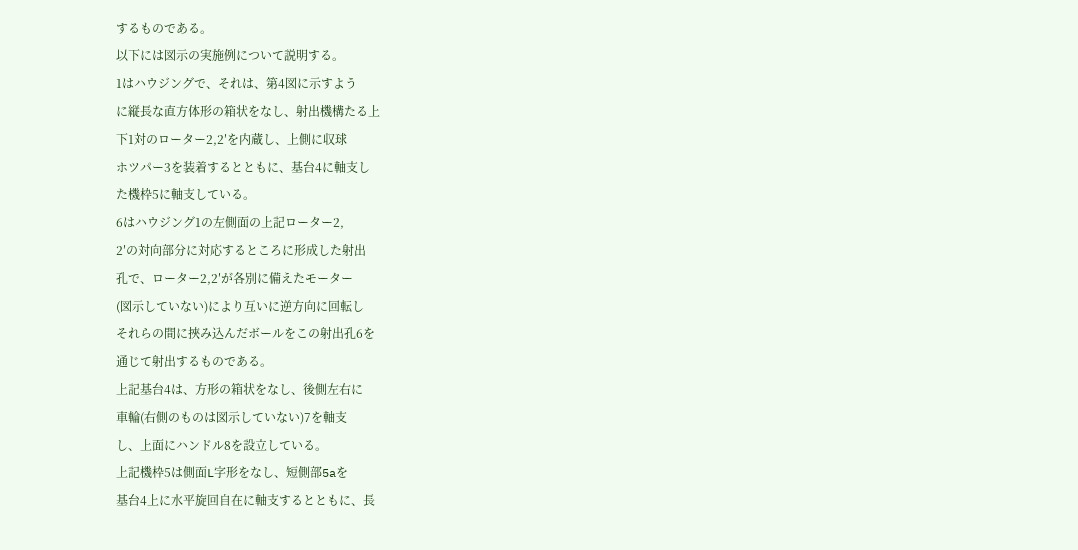するものである。
以下には図示の実施例について説明する。
1はハウジングで、それは、第4図に示すよう
に縦長な直方体形の箱状をなし、射出機構たる上
下1対のローター2,2′を内蔵し、上側に収球
ホツパー3を装着するとともに、基台4に軸支し
た機枠5に軸支している。
6はハウジング1の左側面の上記ローター2,
2′の対向部分に対応するところに形成した射出
孔で、ローター2,2′が各別に備えたモーター
(図示していない)により互いに逆方向に回転し
それらの間に挾み込んだボールをこの射出孔6を
通じて射出するものである。
上記基台4は、方形の箱状をなし、後側左右に
車輪(右側のものは図示していない)7を軸支
し、上面にハンドル8を設立している。
上記機枠5は側面L字形をなし、短側部5aを
基台4上に水平旋回自在に軸支するとともに、長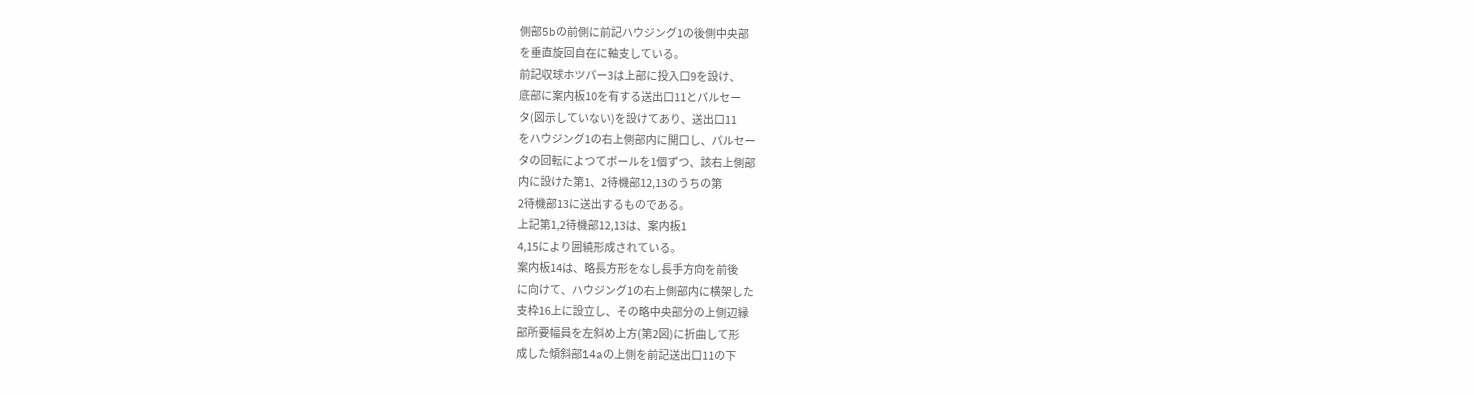側部5bの前側に前記ハウジング1の後側中央部
を垂直旋回自在に軸支している。
前記収球ホツパー3は上部に投入口9を設け、
底部に案内板10を有する送出口11とパルセー
タ(図示していない)を設けてあり、送出口11
をハウジング1の右上側部内に開口し、パルセー
タの回転によつてボールを1個ずつ、該右上側部
内に設けた第1、2待機部12,13のうちの第
2待機部13に送出するものである。
上記第1,2待機部12,13は、案内板1
4,15により囲繞形成されている。
案内板14は、略長方形をなし長手方向を前後
に向けて、ハウジング1の右上側部内に横架した
支枠16上に設立し、その略中央部分の上側辺縁
部所要幅員を左斜め上方(第2図)に折曲して形
成した傾斜部14aの上側を前記送出口11の下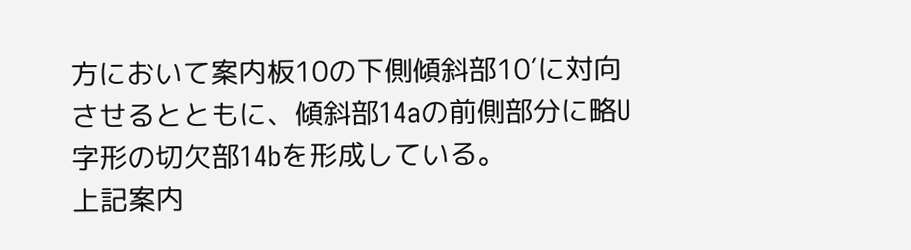方において案内板10の下側傾斜部10′に対向
させるとともに、傾斜部14aの前側部分に略U
字形の切欠部14bを形成している。
上記案内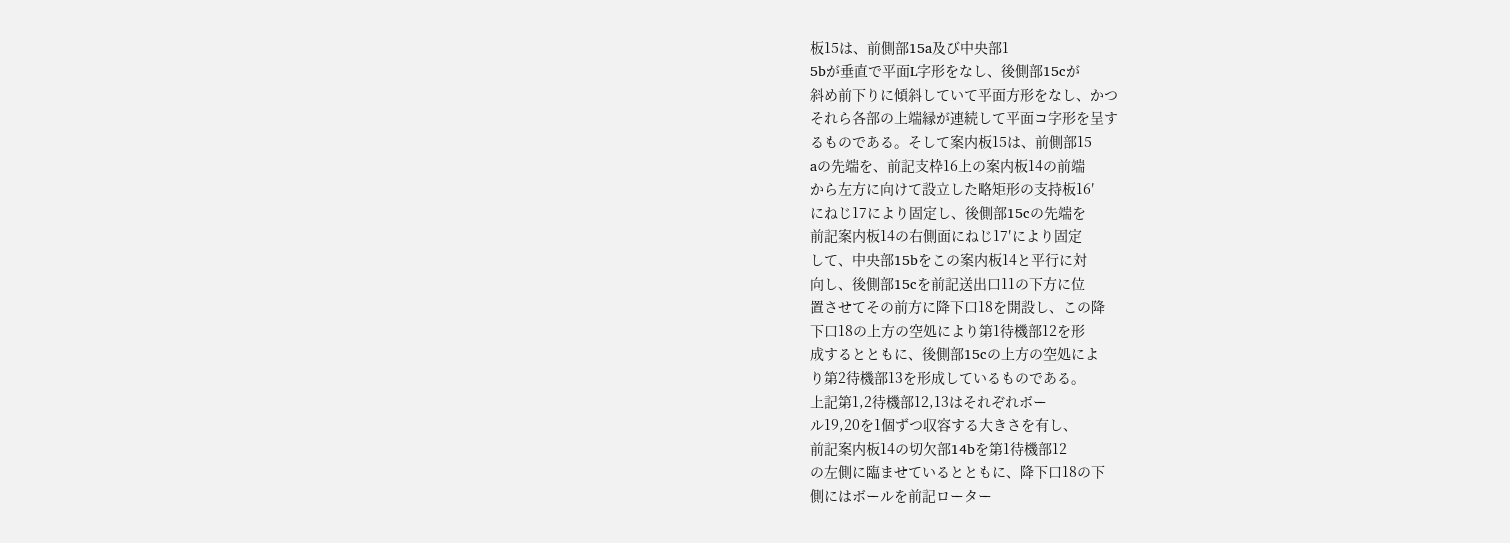板15は、前側部15a及び中央部1
5bが垂直で平面L字形をなし、後側部15cが
斜め前下りに傾斜していて平面方形をなし、かつ
それら各部の上端縁が連続して平面コ字形を呈す
るものである。そして案内板15は、前側部15
aの先端を、前記支枠16上の案内板14の前端
から左方に向けて設立した略矩形の支持板16′
にねじ17により固定し、後側部15cの先端を
前記案内板14の右側面にねじ17′により固定
して、中央部15bをこの案内板14と平行に対
向し、後側部15cを前記送出口11の下方に位
置させてその前方に降下口18を開設し、この降
下口18の上方の空処により第1待機部12を形
成するとともに、後側部15cの上方の空処によ
り第2待機部13を形成しているものである。
上記第1,2待機部12,13はそれぞれボー
ル19,20を1個ずつ収容する大きさを有し、
前記案内板14の切欠部14bを第1待機部12
の左側に臨ませているとともに、降下口18の下
側にはボールを前記ローター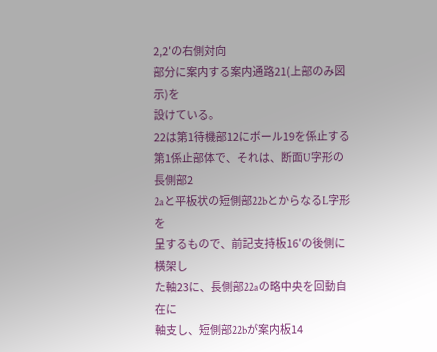2,2′の右側対向
部分に案内する案内通路21(上部のみ図示)を
設けている。
22は第1待機部12にボール19を係止する
第1係止部体で、それは、断面U字形の長側部2
2aと平板状の短側部22bとからなるL字形を
呈するもので、前記支持板16′の後側に横架し
た軸23に、長側部22aの略中央を回動自在に
軸支し、短側部22bが案内板14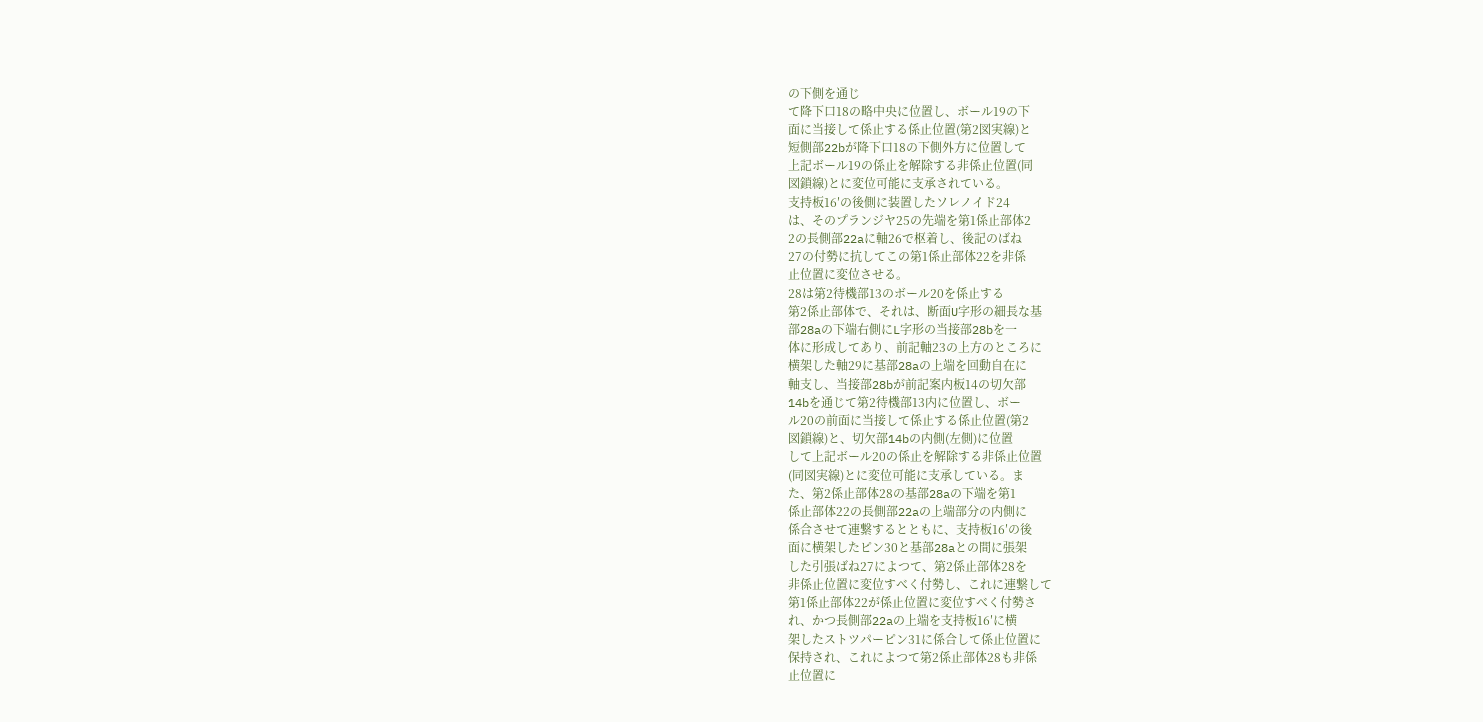の下側を通じ
て降下口18の略中央に位置し、ボール19の下
面に当接して係止する係止位置(第2図実線)と
短側部22bが降下口18の下側外方に位置して
上記ボール19の係止を解除する非係止位置(同
図鎖線)とに変位可能に支承されている。
支持板16′の後側に装置したソレノイド24
は、そのプランジヤ25の先端を第1係止部体2
2の長側部22aに軸26で枢着し、後記のばね
27の付勢に抗してこの第1係止部体22を非係
止位置に変位させる。
28は第2待機部13のボール20を係止する
第2係止部体で、それは、断面U字形の細長な基
部28aの下端右側にL字形の当接部28bを一
体に形成してあり、前記軸23の上方のところに
横架した軸29に基部28aの上端を回動自在に
軸支し、当接部28bが前記案内板14の切欠部
14bを通じて第2待機部13内に位置し、ボー
ル20の前面に当接して係止する係止位置(第2
図鎖線)と、切欠部14bの内側(左側)に位置
して上記ボール20の係止を解除する非係止位置
(同図実線)とに変位可能に支承している。ま
た、第2係止部体28の基部28aの下端を第1
係止部体22の長側部22aの上端部分の内側に
係合させて連繋するとともに、支持板16′の後
面に横架したピン30と基部28aとの間に張架
した引張ばね27によつて、第2係止部体28を
非係止位置に変位すべく付勢し、これに連繋して
第1係止部体22が係止位置に変位すべく付勢さ
れ、かつ長側部22aの上端を支持板16′に横
架したストツパーピン31に係合して係止位置に
保持され、これによつて第2係止部体28も非係
止位置に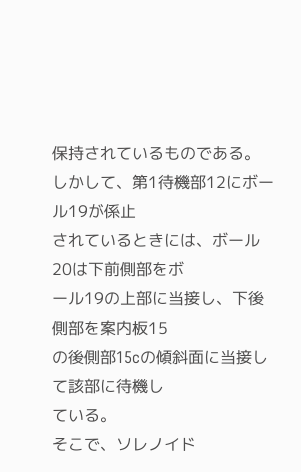保持されているものである。
しかして、第1待機部12にボール19が係止
されているときには、ボール20は下前側部をボ
ール19の上部に当接し、下後側部を案内板15
の後側部15cの傾斜面に当接して該部に待機し
ている。
そこで、ソレノイド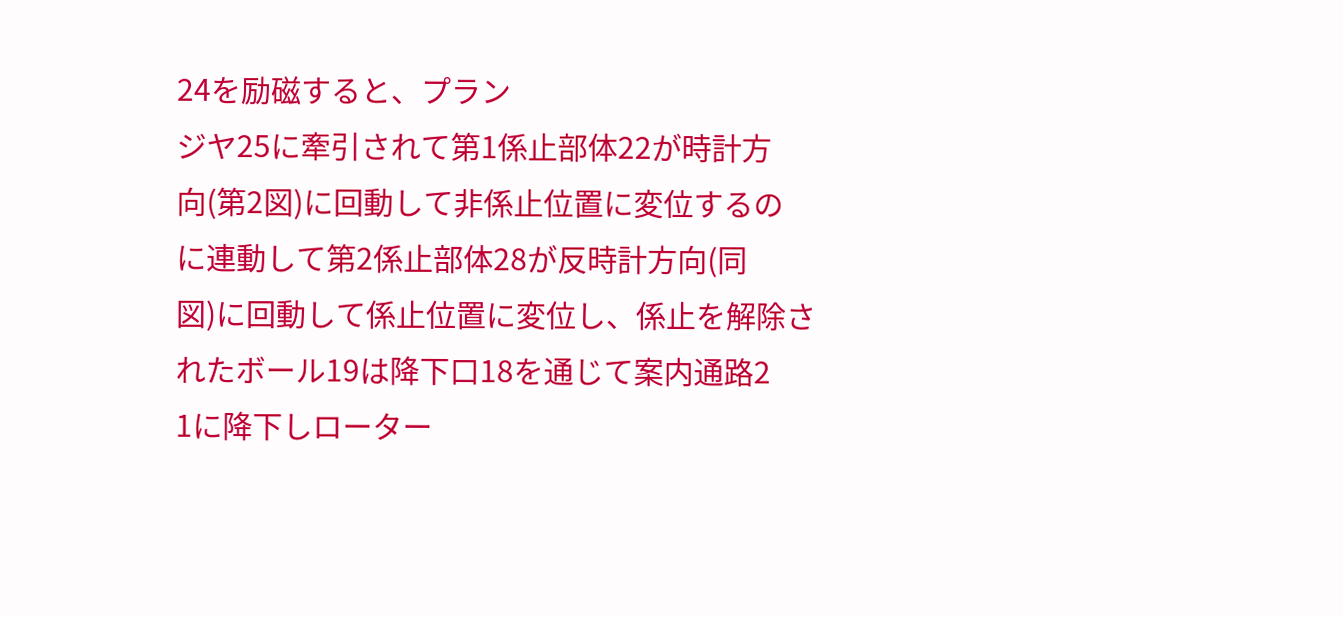24を励磁すると、プラン
ジヤ25に牽引されて第1係止部体22が時計方
向(第2図)に回動して非係止位置に変位するの
に連動して第2係止部体28が反時計方向(同
図)に回動して係止位置に変位し、係止を解除さ
れたボール19は降下口18を通じて案内通路2
1に降下しローター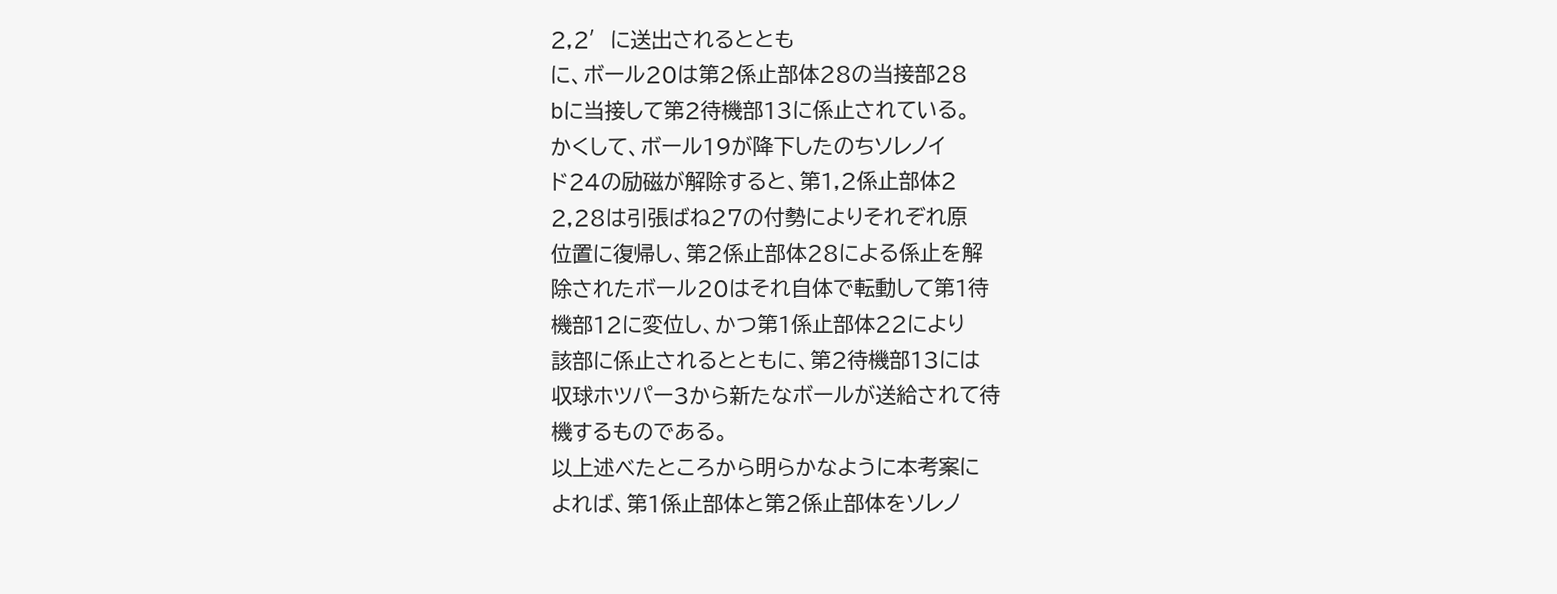2,2′に送出されるととも
に、ボール20は第2係止部体28の当接部28
bに当接して第2待機部13に係止されている。
かくして、ボール19が降下したのちソレノイ
ド24の励磁が解除すると、第1,2係止部体2
2,28は引張ばね27の付勢によりそれぞれ原
位置に復帰し、第2係止部体28による係止を解
除されたボール20はそれ自体で転動して第1待
機部12に変位し、かつ第1係止部体22により
該部に係止されるとともに、第2待機部13には
収球ホツパー3から新たなボールが送給されて待
機するものである。
以上述べたところから明らかなように本考案に
よれば、第1係止部体と第2係止部体をソレノ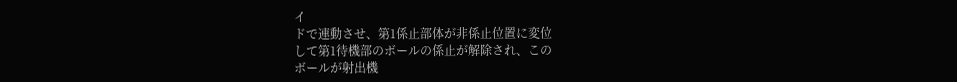イ
ドで連動させ、第1係止部体が非係止位置に変位
して第1待機部のボールの係止が解除され、この
ボールが射出機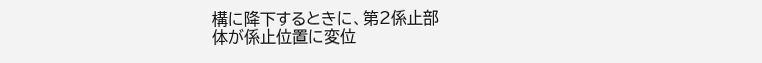構に降下するときに、第2係止部
体が係止位置に変位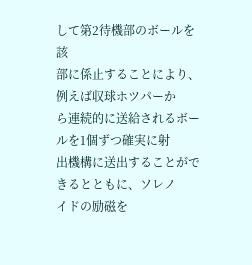して第2待機部のボールを該
部に係止することにより、例えば収球ホツパーか
ら連続的に送給されるボールを1個ずつ確実に射
出機構に送出することができるとともに、ソレノ
イドの励磁を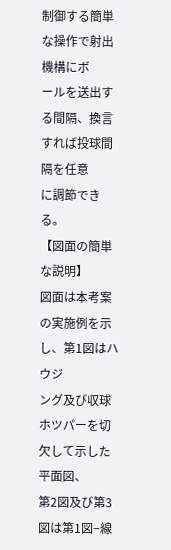制御する簡単な操作で射出機構にボ
ールを送出する間隔、換言すれば投球間隔を任意
に調節できる。
【図面の簡単な説明】
図面は本考案の実施例を示し、第1図はハウジ
ング及び収球ホツパーを切欠して示した平面図、
第2図及び第3図は第1図−線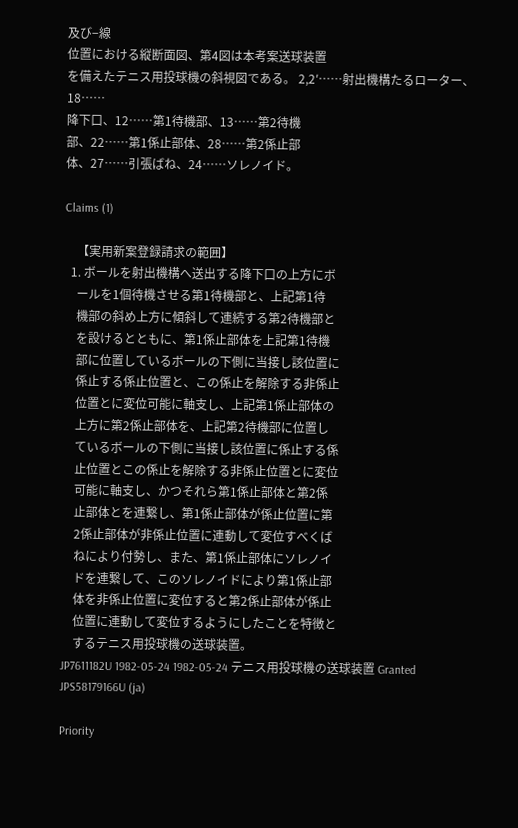及び−線
位置における縦断面図、第4図は本考案送球装置
を備えたテニス用投球機の斜視図である。 2,2′……射出機構たるローター、18……
降下口、12……第1待機部、13……第2待機
部、22……第1係止部体、28……第2係止部
体、27……引張ばね、24……ソレノイド。

Claims (1)

    【実用新案登録請求の範囲】
  1. ボールを射出機構へ送出する降下口の上方にボ
    ールを1個待機させる第1待機部と、上記第1待
    機部の斜め上方に傾斜して連続する第2待機部と
    を設けるとともに、第1係止部体を上記第1待機
    部に位置しているボールの下側に当接し該位置に
    係止する係止位置と、この係止を解除する非係止
    位置とに変位可能に軸支し、上記第1係止部体の
    上方に第2係止部体を、上記第2待機部に位置し
    ているボールの下側に当接し該位置に係止する係
    止位置とこの係止を解除する非係止位置とに変位
    可能に軸支し、かつそれら第1係止部体と第2係
    止部体とを連繋し、第1係止部体が係止位置に第
    2係止部体が非係止位置に連動して変位すべくば
    ねにより付勢し、また、第1係止部体にソレノイ
    ドを連繋して、このソレノイドにより第1係止部
    体を非係止位置に変位すると第2係止部体が係止
    位置に連動して変位するようにしたことを特徴と
    するテニス用投球機の送球装置。
JP7611182U 1982-05-24 1982-05-24 テニス用投球機の送球装置 Granted JPS58179166U (ja)

Priority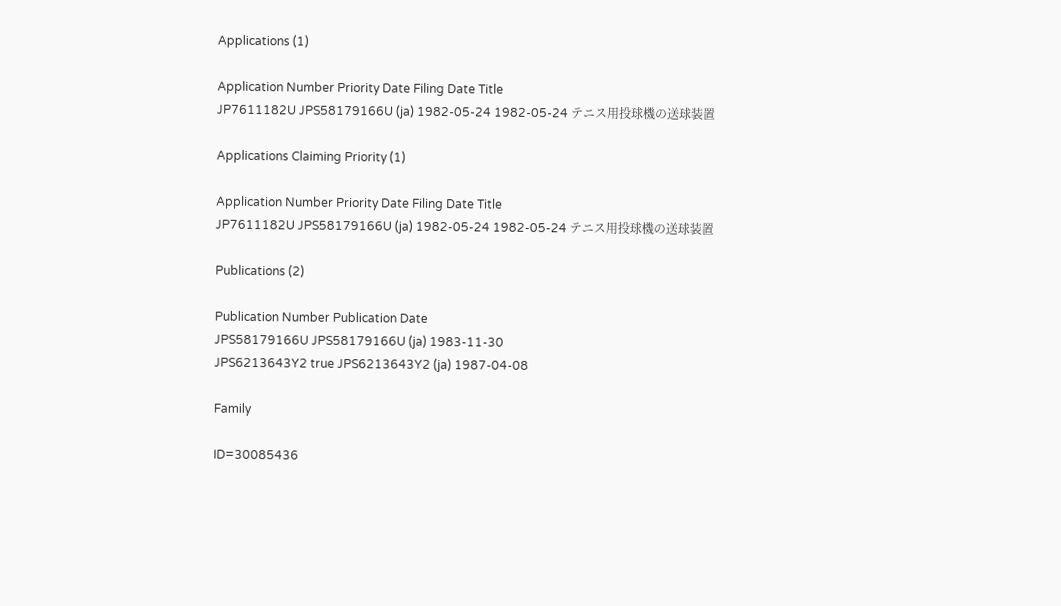Applications (1)

Application Number Priority Date Filing Date Title
JP7611182U JPS58179166U (ja) 1982-05-24 1982-05-24 テニス用投球機の送球装置

Applications Claiming Priority (1)

Application Number Priority Date Filing Date Title
JP7611182U JPS58179166U (ja) 1982-05-24 1982-05-24 テニス用投球機の送球装置

Publications (2)

Publication Number Publication Date
JPS58179166U JPS58179166U (ja) 1983-11-30
JPS6213643Y2 true JPS6213643Y2 (ja) 1987-04-08

Family

ID=30085436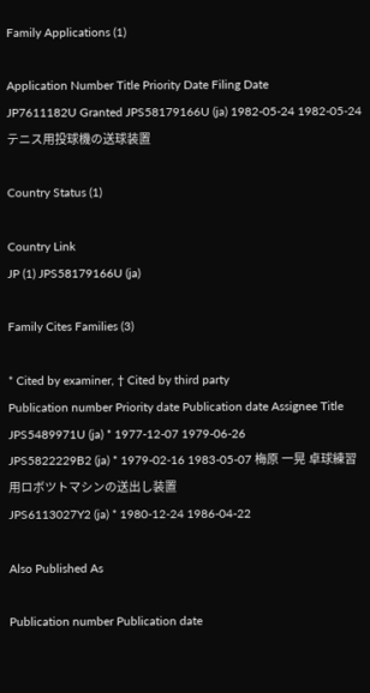Family Applications (1)

Application Number Title Priority Date Filing Date
JP7611182U Granted JPS58179166U (ja) 1982-05-24 1982-05-24 テニス用投球機の送球装置

Country Status (1)

Country Link
JP (1) JPS58179166U (ja)

Family Cites Families (3)

* Cited by examiner, † Cited by third party
Publication number Priority date Publication date Assignee Title
JPS5489971U (ja) * 1977-12-07 1979-06-26
JPS5822229B2 (ja) * 1979-02-16 1983-05-07 梅原 一晃 卓球練習用ロボツトマシンの送出し装置
JPS6113027Y2 (ja) * 1980-12-24 1986-04-22

Also Published As

Publication number Publication date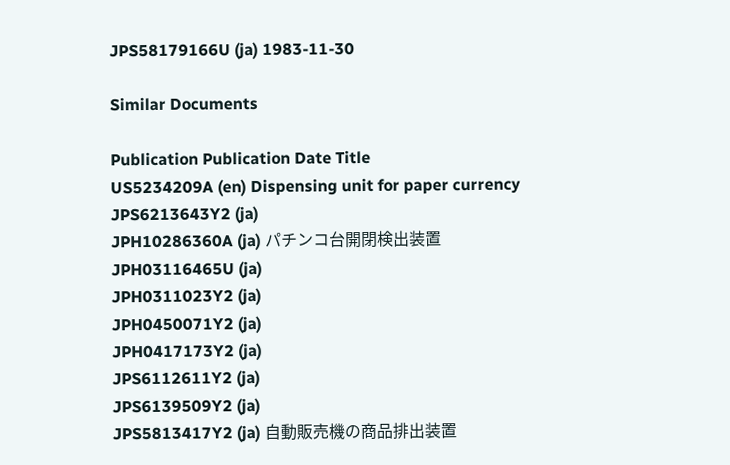JPS58179166U (ja) 1983-11-30

Similar Documents

Publication Publication Date Title
US5234209A (en) Dispensing unit for paper currency
JPS6213643Y2 (ja)
JPH10286360A (ja) パチンコ台開閉検出装置
JPH03116465U (ja)
JPH0311023Y2 (ja)
JPH0450071Y2 (ja)
JPH0417173Y2 (ja)
JPS6112611Y2 (ja)
JPS6139509Y2 (ja)
JPS5813417Y2 (ja) 自動販売機の商品排出装置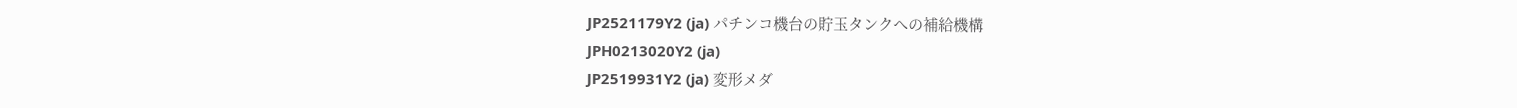JP2521179Y2 (ja) パチンコ機台の貯玉タンクへの補給機構
JPH0213020Y2 (ja)
JP2519931Y2 (ja) 変形メダ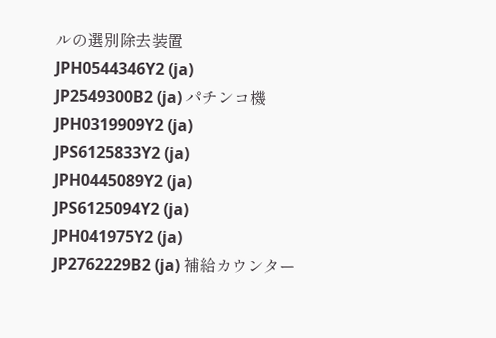ルの選別除去装置
JPH0544346Y2 (ja)
JP2549300B2 (ja) パチンコ機
JPH0319909Y2 (ja)
JPS6125833Y2 (ja)
JPH0445089Y2 (ja)
JPS6125094Y2 (ja)
JPH041975Y2 (ja)
JP2762229B2 (ja) 補給カウンター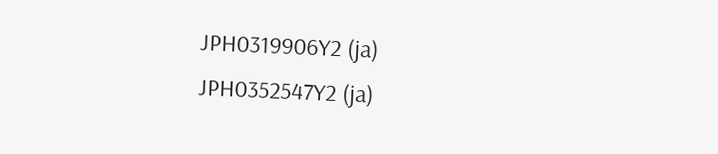JPH0319906Y2 (ja)
JPH0352547Y2 (ja)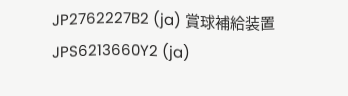JP2762227B2 (ja) 賞球補給装置
JPS6213660Y2 (ja)